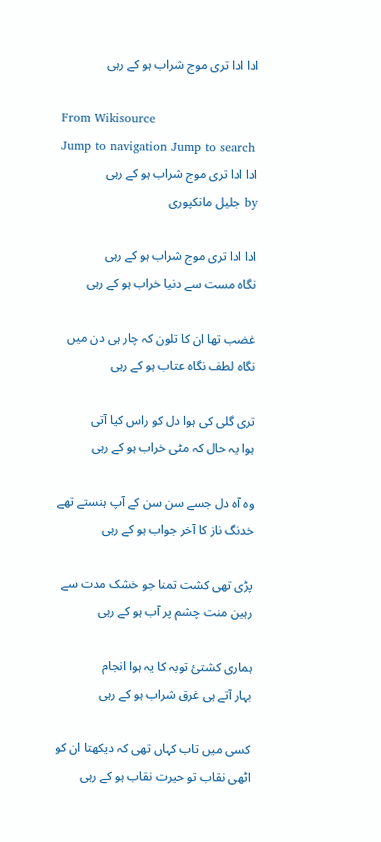ادا ادا تری موج شراب ہو کے رہی

From Wikisource
Jump to navigation Jump to search
ادا ادا تری موج شراب ہو کے رہی
by جلیل مانکپوری

ادا ادا تری موج شراب ہو کے رہی
نگاہ مست سے دنیا خراب ہو کے رہی

غضب تھا ان کا تلون کہ چار ہی دن میں
نگاہ لطف نگاہ عتاب ہو کے رہی

تری گلی کی ہوا دل کو راس کیا آتی
ہوا یہ حال کہ مٹی خراب ہو کے رہی

وہ آہ دل جسے سن سن کے آپ ہنستے تھے
خدنگ ناز کا آخر جواب ہو کے رہی

پڑی تھی کشت تمنا جو خشک مدت سے
رہین منت چشم پر آب ہو کے رہی

ہماری کشتیٔ توبہ کا یہ ہوا انجام
بہار آتے ہی غرق شراب ہو کے رہی

کسی میں تاب کہاں تھی کہ دیکھتا ان کو
اٹھی نقاب تو حیرت نقاب ہو کے رہی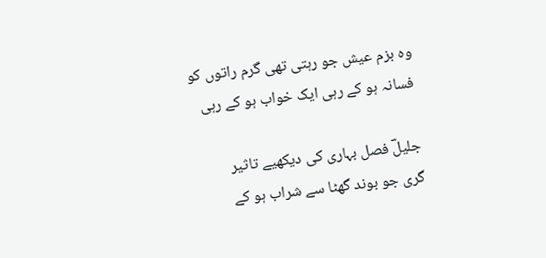وہ بزم عیش جو رہتی تھی گرم راتوں کو
فسانہ ہو کے رہی ایک خواب ہو کے رہی

جلیلؔ فصل بہاری کی دیکھیے تاثیر
گری جو بوند گھٹا سے شراب ہو کے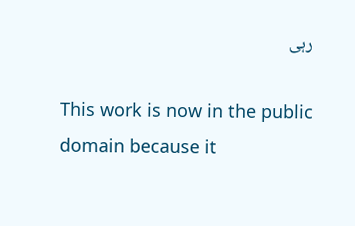رہی

This work is now in the public domain because it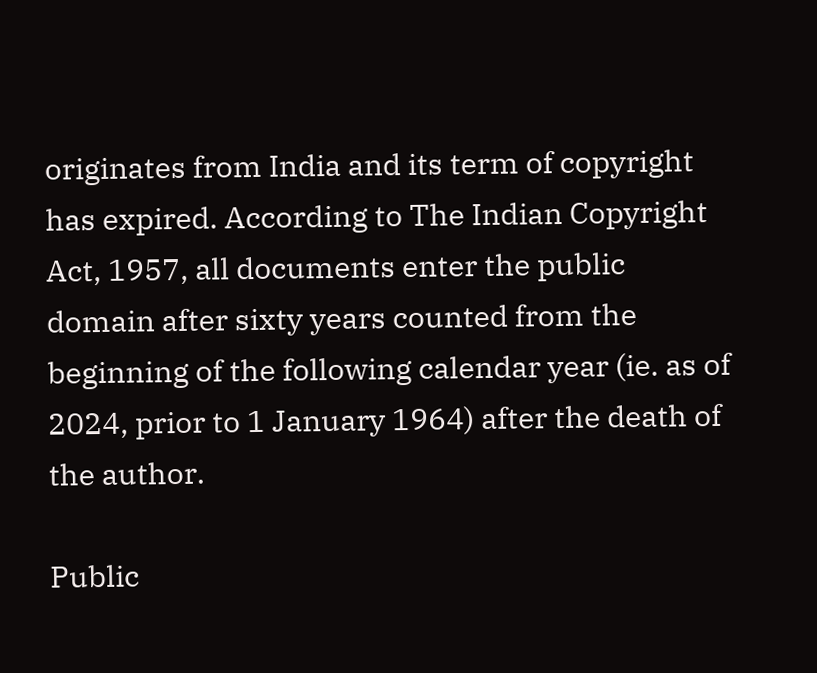originates from India and its term of copyright has expired. According to The Indian Copyright Act, 1957, all documents enter the public domain after sixty years counted from the beginning of the following calendar year (ie. as of 2024, prior to 1 January 1964) after the death of the author.

Public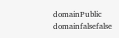domainPublic domainfalsefalse